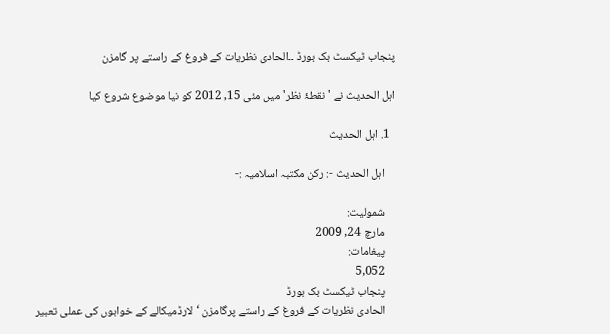پنجاب ٹیکسٹ بک بورڈ ۔۔الحادی نظریات کے فروغ کے راستے پر گامزن

اہل الحدیث نے 'نقطۂ نظر' میں مئی 15, 2012 کو نیا موضوع شروع کیا

  1. اہل الحدیث

    اہل الحدیث -: رکن مکتبہ اسلامیہ :-

    شمولیت:
    مارچ 24, 2009
    پیغامات:
    5,052
    پنجاب ٹیکسٹ بک بورڈ
    الحادی نظریات کے فروغ کے راستے پرگامزن ‘لارڈمیکالے کے خوابوں کی عملی تعبیر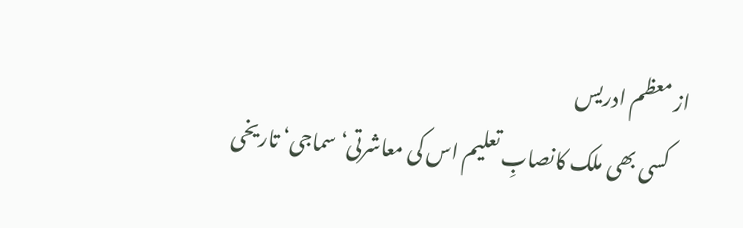از معظم ادریس
    کسی بھی ملک کانصابِ تعلیم اس کی معاشرتی‘ سماجی‘ تاریخی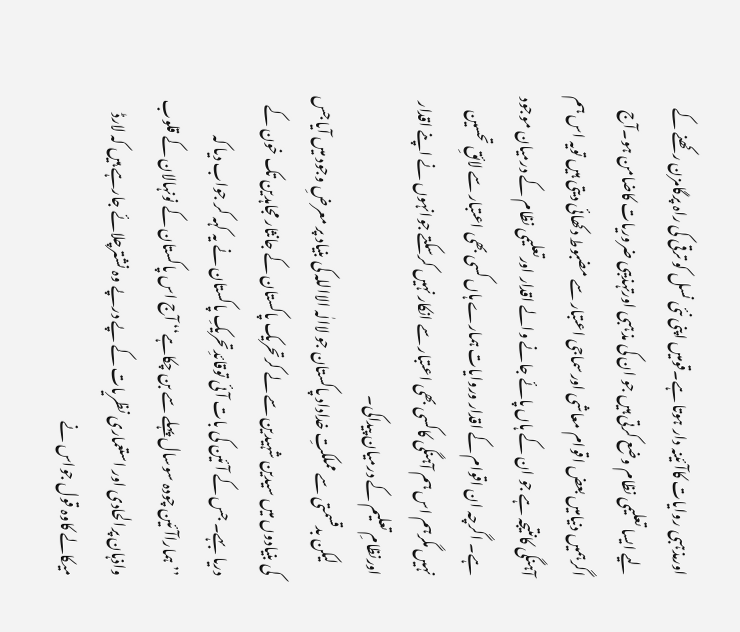اورمذہبی روایات کاآئینہ دار ہوتا ہے۔قومیں اپنی نئی نسل کو ترقی کی راہ پرگامزن رکھنے کے لیے ایسا تعلیمی نظام وضع کرتی ہیں جو ان کی مذہبی اورتہذیبی ضروریات کاضامن ہو۔آج اگرہمیں دنیامیں بعض اقوام معاشی اورسماجی اعتبار سے مضبوط دکھائی دیتی ہیں تویہ اس ہم آہنگی کانتیجہ ہے جو ان کے ہاں پائے جانے والے اقدار اورتعلیمی نظام کے درمیان موجود ہے۔ اگرچہ ان اقوام کے اقدار وروایات ہمارے ہاں کسی بھی اعتبار سے لائقِ تحسین نہیں مگرہم اس ہم آہنگی کاکسی بھی اعتبار سے انکار نہیں کرسکتے جوانہوں نے اپنے اقدار اورنظامِ تعلیم کے درمیان پیداکی۔
    لیکن بدقسمتی سے مملکتِ خداداد پاکستان جو لاالٰہ الااللہ کی بنیاد پر معرضِ وجود میں آیا جس کی بنیادوں میں سیدین شہیدین سے لے کرتحریک پاکستان کے جانثار مجاہدین تک خون کے دریا بہے۔ جس کے آئین کی بات آئی توقائدِتحریکِ پاکستان نے یہ کہہ کر جواب دیا کہ ’’ہماراآئین چودہ سوسال پہلے سے بن چکاہے‘‘ آج اس پاکستان کے نونہالان کے قلوب واذہان پرالحادی اور استعماری نظریات کے پے درپے وہ نشترچلائے جارہے ہیں کہ لارڈ میکالے کاوہ قول جواس نے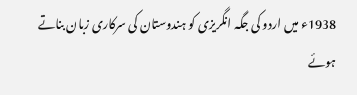1938ء میں اردو کی جگہ انگریزی کو ہندوستان کی سرکاری زبان بناتے ہوئے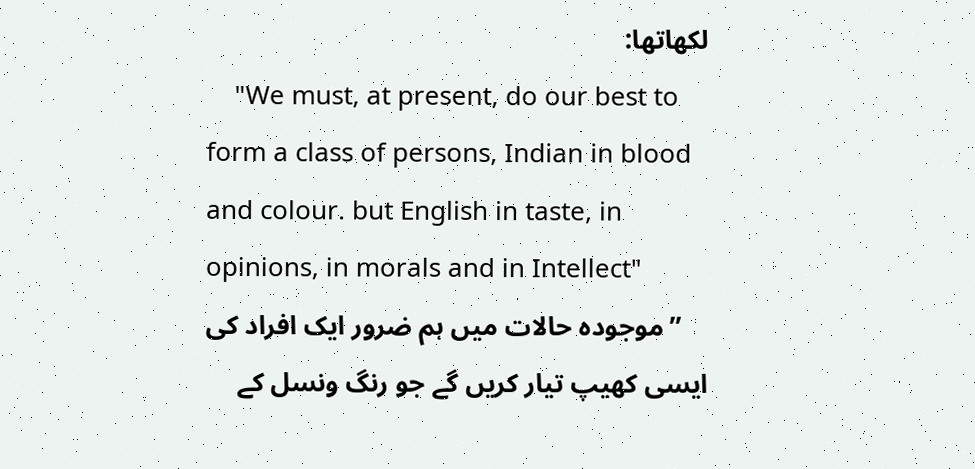لکھاتھا:
    "We must, at present, do our best to form a class of persons, Indian in blood and colour. but English in taste, in opinions, in morals and in Intellect"
    ’’موجودہ حالات میں ہم ضرور ایک افراد کی ایسی کھیپ تیار کریں گے جو رنگ ونسل کے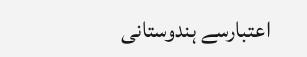اعتبارسے ہندوستانی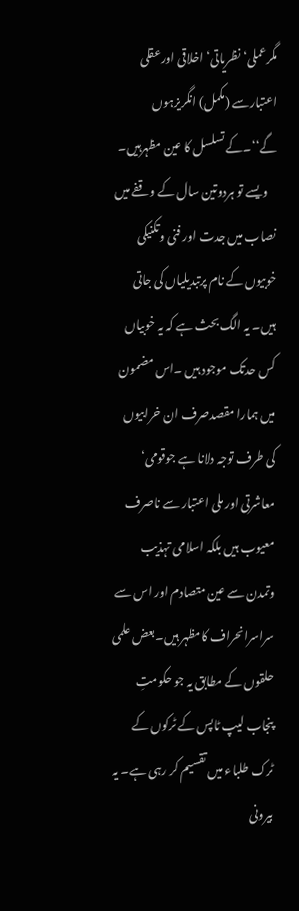مگرعملی‘ نظریاتی‘ اخلاقی اورعقلی اعتبارسے (مکمل) انگریزہوں گے‘‘۔کے تسلسل کا عین مظہرہیں۔
    ویسے تو ہردوتین سال کے وقفے میں نصاب میں جدت اور فنی وتکنیکی خوبیوں کے نام پرتبدیلیاں کی جاتی ہیں۔ یہ الگ بحث ہے کہ یہ خوبیاں کس حدتک موجود ہیں ۔اس مضمون میں ہمارا مقصدصرف ان خرابیوں کی طرف توجہ دلانا ہے جوقومی‘ معاشرتی اور ملی اعتبار سے ناصرف معیوب ہیں بلکہ اسلامی تہذیب وتمدن سے عین متصادم اور اس سے سراسرانحراف کامظہر ہیں۔بعض علمی حلقوں کے مطابق یہ جو حکومتِ پنجاب لیپ ٹاپس کے ٹرکوں کے ٹرک طلباء میں تقسیم کر رہی ہے۔ یہ بیرونی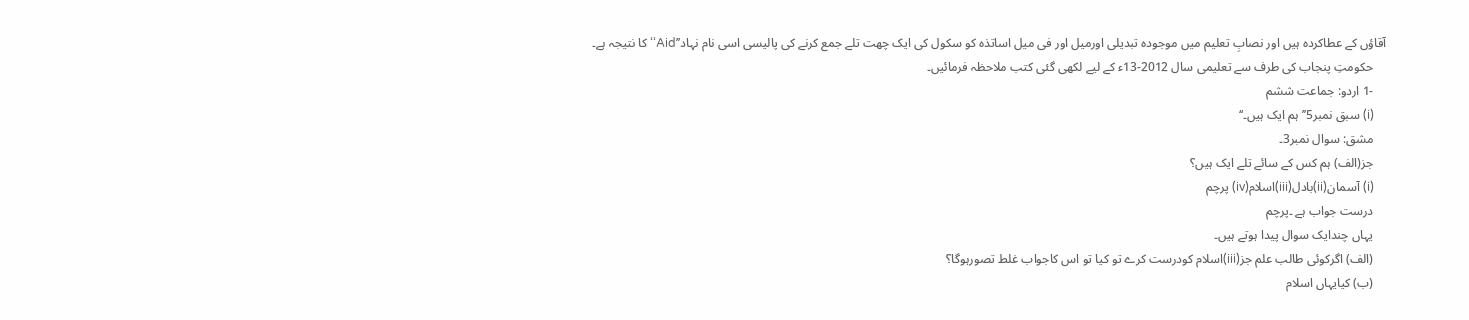آقاؤں کے عطاکردہ ہیں اور نصابِ تعلیم میں موجودہ تبدیلی اورمیل اور فی میل اساتذہ کو سکول کی ایک چھت تلے جمع کرنے کی پالیسی اسی نام نہاد’’Aid‘‘ کا نتیجہ ہے۔
    حکومتِ پنجاب کی طرف سے تعلیمی سال 2012-13ء کے لیے لکھی گئی کتب ملاحظہ فرمائیں۔
    -1 اردو: جماعت ششم
    (i) سبق نمبر5’’ہم ایک ہیں۔‘‘
    مشق: سوال نمبر3۔
    جز(الف) ہم کس کے سائے تلے ایک ہیں؟
    (i) آسمان(ii)بادل(iii)اسلام(iv) پرچم
    درست جواب ہے ۔پرچم
    یہاں چندایک سوال پیدا ہوتے ہیں۔
    (الف) اگرکوئی طالب علم جز(iii)اسلام کودرست کرے تو کیا تو اس کاجواب غلط تصورہوگا؟
    (ب) کیایہاں اسلام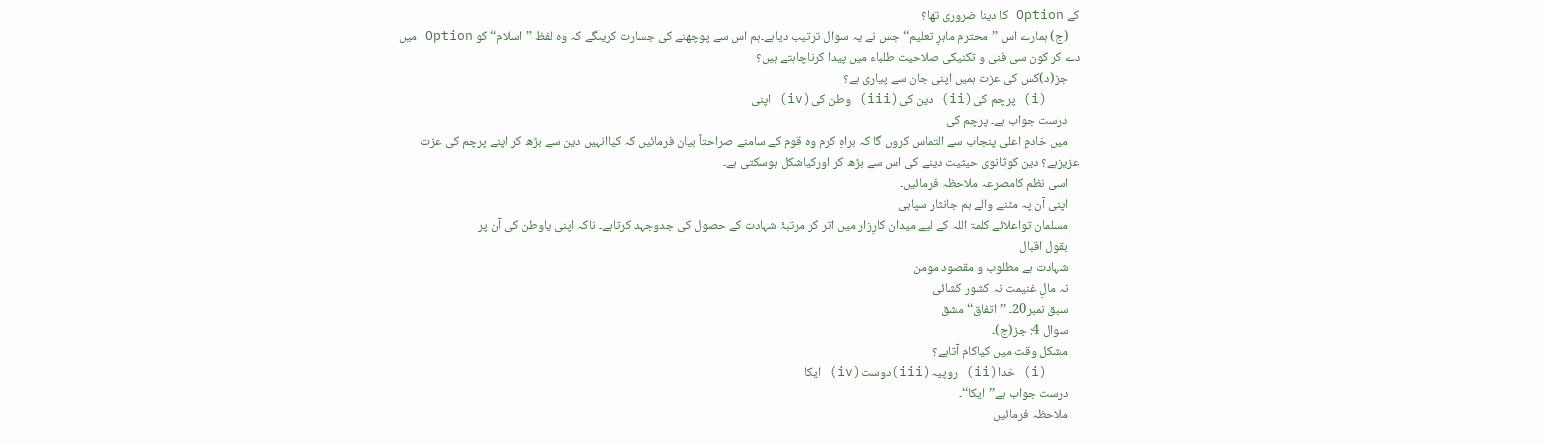کے Option کا دینا ضروری تھا؟
    (ج) ہمارے اس ’’محترم ماہرِ تعلیم‘‘ جس نے یہ سوال ترتیب دیاہے۔ہم اس سے پوچھنے کی جسارت کریںگے کہ وہ لفظ ’’اسلام‘‘ کو Option میں دے کر کون سی فنی و تکنیکی صلاحیت طلباء میں پیدا کرناچاہتے ہیں؟
    جز(د)کس کی عزت ہمیں اپنی جان سے پیاری ہے؟
    (i) پرچم کی(ii) دین کی(iii) وطن کی(iv) اپنی
    درست جواب ہے۔ پرچم کی
    میں خادمِ اعلی پنجاب سے التماس کروں گا کہ براہِ کرم وہ قوم کے سامنے صراحتاً بیان فرمائیں کہ کیاانہیں دین سے بڑھ کر اپنے پرچم کی عزت عزیزہے؟ دین کوثانوی حیثیت دینے کی اس سے بڑھ کر اورکیاشکل ہوسکتی ہے۔
    اسی نظم کامصرعہ ملاحظہ فرمائیں۔
    اپنی آن پہ مٹنے والے ہم جانثار سپاہی
    مسلمان تواعلائے کلمۃ اللہ کے لیے میدان کارِزار میں اتر کر مرتبۂ شہادت کے حصول کی جدوجہد کرتاہے۔ ناکہ اپنی یاوطن کی آن پر
    بقول اقبال
    شہادت ہے مطلوب و مقصود مومن
    نہ مالِ غنیمت نہ کشور کشائی
    سبق نمبر20۔ ’’اتفاق‘‘ مشق
    سوال 4: جز(ج)۔
    مشکل وقت میں کیاکام آتاہے؟
    (i) خدا(ii) روپیہ(iii)دوست(iv) ایکا
    درست جواب ہے’’ایکا‘‘۔
    ملاحظہ فرمائیں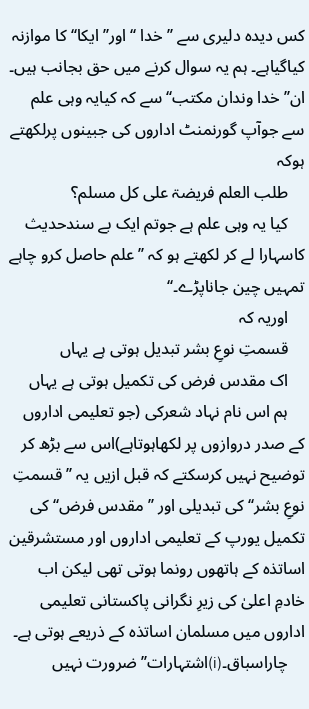کس دیدہ دلیری سے ’’خدا ‘‘ اور’’ایکا‘‘ کا موازنہ کیاگیاہے۔ ہم یہ سوال کرنے میں حق بجانب ہیں۔ ان’’ خدا وندان مکتب‘‘سے کہ کیایہ وہی علم سے جوآپ گورنمنٹ اداروں کی جبینوں پرلکھتے ہوکہ
    طلب العلم فریضۃ علی کل مسلم؟
    کیا یہ وہی علم ہے جوتم ایک بے سندحدیث کاسہارا لے کر لکھتے ہو کہ ’’علم حاصل کرو چاہے تمہیں چین جاناپڑے۔‘‘
    اوریہ کہ
    قسمتِ نوعِ بشر تبدیل ہوتی ہے یہاں
    اک مقدس فرض کی تکمیل ہوتی ہے یہاں
    ہم اس نام نہاد شعرکی (جو تعلیمی اداروں کے صدر دروازوں پر لکھاہوتاہے)اس سے بڑھ کر توضیح نہیں کرسکتے کہ قبل ازیں یہ ’’قسمتِ نوعِ بشر‘‘ کی تبدیلی اور ’’مقدس فرض‘‘ کی تکمیل یورپ کے تعلیمی اداروں اور مستشرقین اساتذہ کے ہاتھوں رونما ہوتی تھی لیکن اب خادمِ اعلیٰ کی زیرِ نگرانی پاکستانی تعلیمی اداروں میں مسلمان اساتذہ کے ذریعے ہوتی ہے۔
    چاراسباق۔(i)اشتہارات’’ضرورت نہیں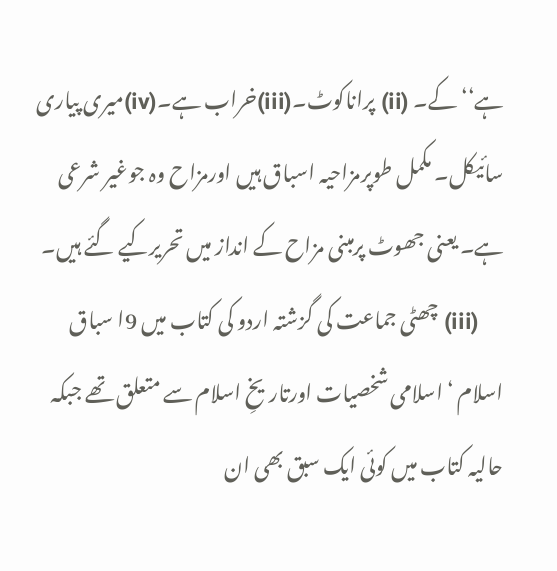ہے‘‘ کے۔ (ii) پراناکوٹ۔(iii)خراب ہے۔(iv)میری پیاری سائیکل۔ مکمل طوپرمزاحیہ اسباق ہیں اورمزاح وہ جوغیر شرعی ہے۔ یعنی جھوٹ پرمبنی مزاح کے انداز میں تحریرکیے گئے ہیں۔
    (iii) چھٹی جماعت کی گزشتہ اردو کی کتاب میں 9ا سباق اسلام ‘ اسلامی شخصیات اورتاریخِ اسلام سے متعلق تھے جبکہ حالیہ کتاب میں کوئی ایک سبق بھی ان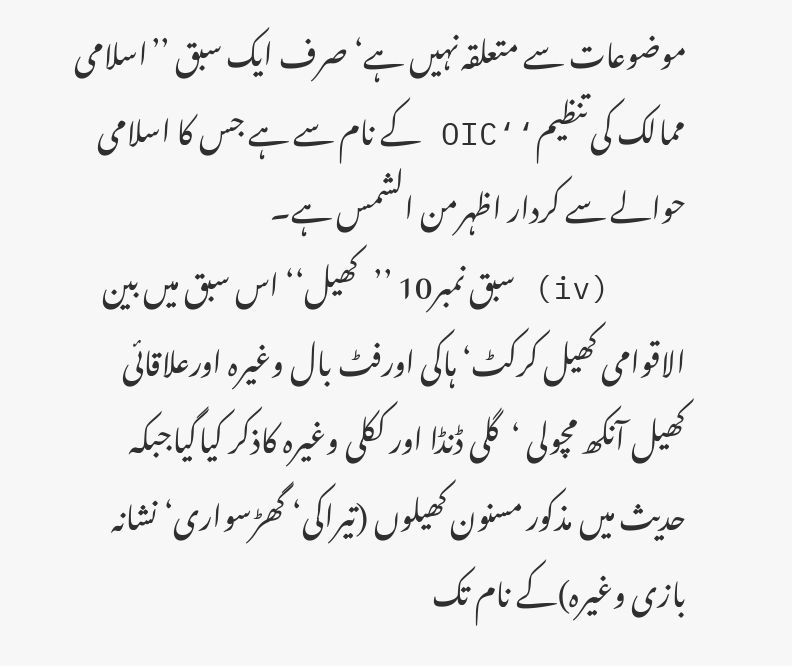موضوعات سے متعلقہ نہیں ہے‘صرف ایک سبق ’’اسلامی ممالک کی تنظیم‘‘OIC کے نام سے ہے جس کا اسلامی حوالے سے کردار اظہرمن الشمس ہے۔
    (iv) سبق نمبر10 ’’کھیل‘‘ اس سبق میں بین الاقوامی کھیل کرکٹ‘ہاکی اورفٹ بال وغیرہ اورعلاقائی کھیل آنکھ مچولی ‘گلی ڈنڈا اور ککلی وغیرہ کاذکر کیاگیاجبکہ حدیث میں مذکور مسنون کھیلوں (تیراکی‘ گھڑسواری‘ نشانہ بازی وغیرہ)کے نام تک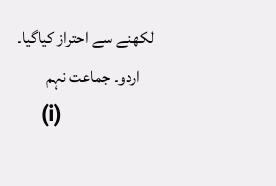لکھنے سے احتراز کیاگیا۔
    اردو۔ جماعت نہم
    (i)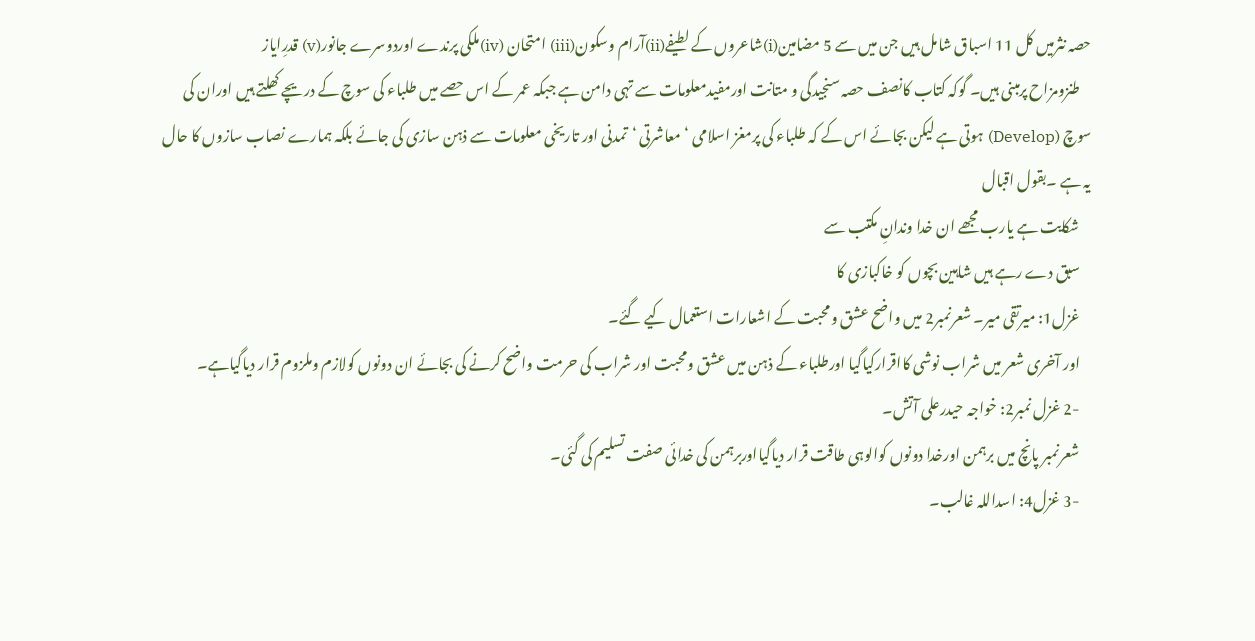حصہ نثرمیں کل 11 اسباق شامل ہیں جن میں سے 5 مضامین(i)شاعروں کے لطیفے(ii)آرام وسکون(iii) امتحان (iv)ملکی پرندے اوردوسرے جانور(v) قدرِایاز
    طنزومزاح پرمبنی ہیں۔ گوکہ کتاب کانصف حصہ سنجیدگی و متانت اورمفیدمعلومات سے تہی دامن ہے جبکہ عمر کے اس حصے میں طلباء کی سوچ کے دریچے کھلتے ہیں اوران کی سوچ (Develop) ہوتی ہے لیکن بجائے اس کے کہ طلباء کی پرمغز اسلامی ‘معاشرتی ‘تمدنی اور تاریخی معلومات سے ذہن سازی کی جائے بلکہ ہمارے نصاب سازوں کا حال یہ ہے ۔بقول اقبال
    شکایت ہے یارب مجھے ان خدا وندانِ مکتب سے
    سبق دے رہے ہیں شاہین بچوں کو خاکبازی کا
    غزل1: میرتقی میر۔ شعرنمبر2 میں واضح عشق ومحبت کے اشعارات استعمال کیے گئے۔
    اور آخری شعر میں شراب نوشی کااقرارکیاگیا اورطلباء کے ذہن میں عشق ومحبت اور شراب کی حرمت واضح کرنے کی بجائے ان دونوں کولازم وملزوم قرار دیاگیاہے۔
    -2 غزل نمبر2: خواجہ حیدرعلی آتش۔
    شعرنمبر پانچ میں برہمن اورخدا دونوں کوالوہی طاقت قرار دیاگیااوربرہمن کی خدائی صفت تسلیم کی گئی۔
    -3 غزل4: اسداللہ غالب۔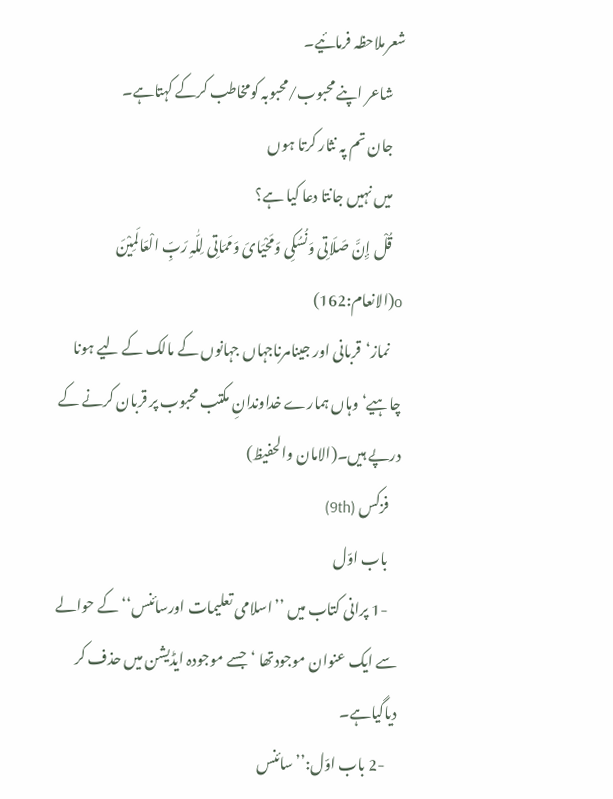شعرملاحظہ فرمائیے۔
    شاعر اپنے محبوب/محبوبہ کومخاطب کرکے کہتاہے۔
    جان تم پہ نثار کرتا ہوں
    میں نہیں جانتا دعا کیا ہے؟
    قُلْ إِنَّ صَلَاتِی وَنُسُکِی وَمَحْیَایَ وَمَمَاتِی لِلّٰہِ رَبِّ الْعَالَمِیْنَ o(الانعام:162)
    نماز‘قربانی اور جینامرناجہاں جہانوں کے مالک کے لیے ہونا چاہیے‘وہاں ہمارے خداوندانِ مکتب محبوب پر قربان کرنے کے درپے ہیں۔(الامان والحفیظ)
    فزکس (9th)
    باب اوّل
    -1 پرانی کتاب میں ’’اسلامی تعلیمات اورسائنس‘‘ کے حوالے سے ایک عنوان موجودتھا ‘جسے موجودہ ایڈیشن میں حذف کر دیاگیاہے۔
    -2 باب اوّل:’’سائنس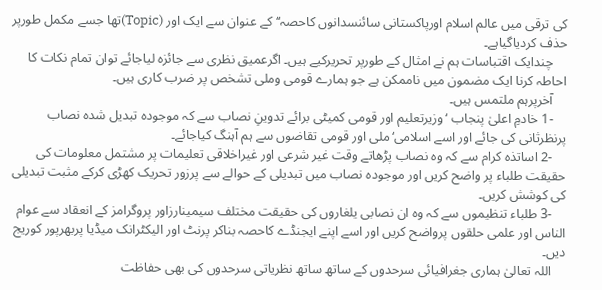کی ترقی میں عالم اسلام اورپاکستانی سائنسدانوں کاحصہ‘‘ کے عنوان سے ایک اور (Topic)تھا جسے مکمل طورپر حذف کردیاگیاہے۔
    چندایک اقتباسات ہم نے امثال کے طورپر تحریرکیے ہیں۔ اگرعمیق نظری سے جائزہ لیاجائے توان تمام نکات کا احاطہ کرنا ایک مضمون میں ناممکن ہے جو ہمارے قومی وملی تشخص پر ضرب کاری ہیں۔
    آخرپرہم ملتمس ہیں۔
    -1 خادمِ اعلیٰ پنجاب ‘وزیرتعلیم اور قومی کمیٹی برائے تدوینِ نصاب سے کہ موجودہ تبدیل شدہ نصاب پرنظرثانی کی جائے اور اسے اسلامی‘ملی اور قومی تقاضوں سے ہم آہنگ کیاجائے۔
    -2 اساتذہ کرام سے کہ وہ نصاب پڑھاتے وقت غیر شرعی اور غیراخلاقی تعلیمات پر مشتمل معلومات کی حقیقت طلباء پر واضح کریں اور موجودہ نصاب میں تبدیلی کے حوالے سے پرزور تحریک کھڑی کرکے مثبت تبدیلی کی کوشش کریں۔
    -3 طلباء تنظیموں سے کہ وہ ان نصابی یلغاروں کی حقیقت مختلف سیمینارزاور پروگرامز کے انعقاد سے عوام الناس اور علمی حلقوں پرواضح کریں اور اسے اپنے ایجنڈے کاحصہ بناکر پرنٹ اور الیکٹرانک میڈیا پربھرپور کوریج دیں۔
    اللہ تعالیٰ ہماری جغرافیائی سرحدوں کے ساتھ ساتھ نظریاتی سرحدوں کی بھی حفاظت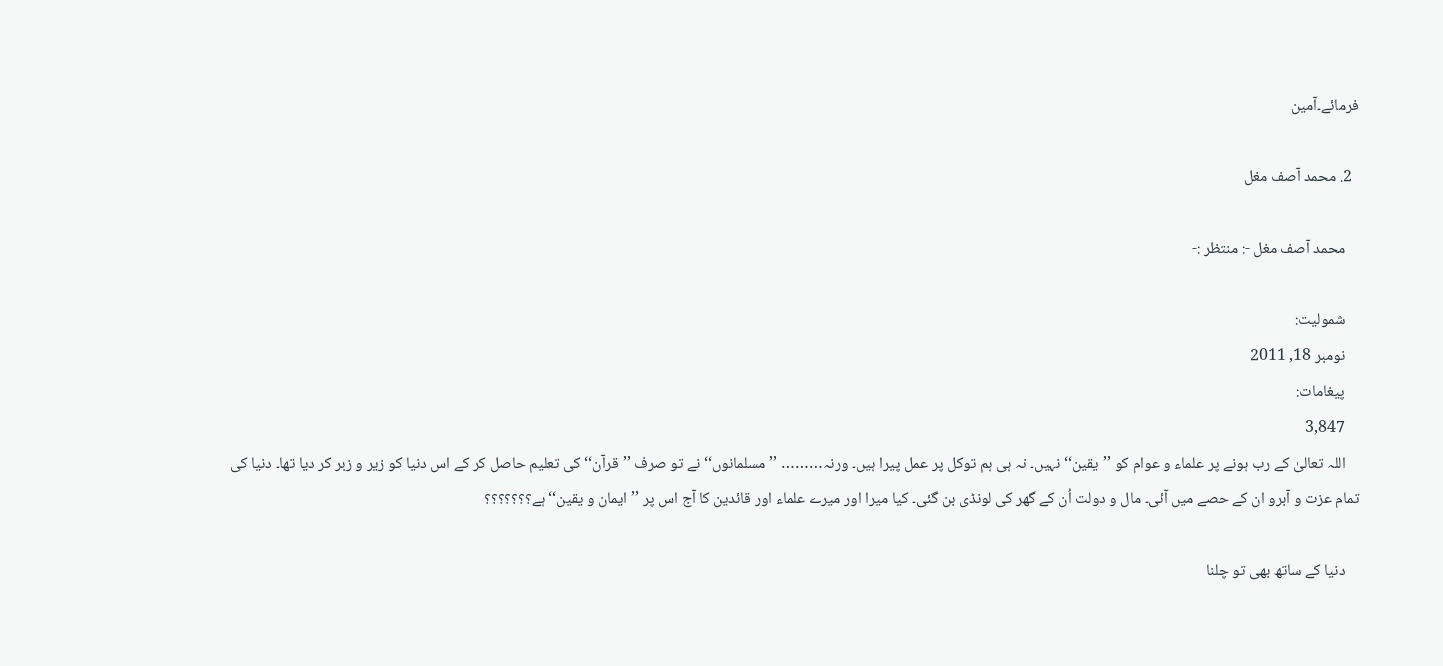فرمائے۔آمین

  2. محمد آصف مغل

    محمد آصف مغل -: منتظر :-

    شمولیت:
    نومبر 18, 2011
    پیغامات:
    3,847
    اللہ تعالیٰ کے رب ہونے پر علماء و عوام کو ’’یقین‘‘ نہیں۔ نہ ہی ہم توکل پر عمل پیرا ہیں۔ ورنہ……… ’’مسلمانوں‘‘ نے تو صرف ’’قرآن‘‘ کی تعلیم حاصل کر کے اس دنیا کو زیر و زبر کر دیا تھا۔ دنیا کی تمام عزت و آبرو ان کے حصے میں آئی۔ مال و دولت اُن کے گھر کی لونڈی بن گئی۔ کیا میرا اور میرے علماء اور قائدین کا آج اس پر ’’ایمان و یقین‘‘ ہے؟؟؟؟؟؟؟

    دنیا کے ساتھ بھی تو چلنا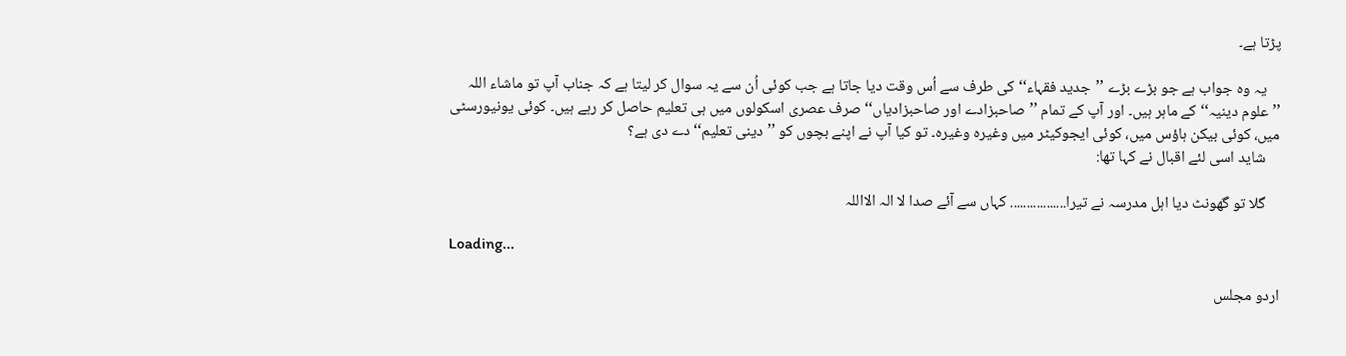پڑتا ہے۔

    یہ وہ جواب ہے جو بڑے بڑے ’’جدید فقہاء‘‘ کی طرف سے اُس وقت دیا جاتا ہے جب کوئی اُن سے یہ سوال کر لیتا ہے کہ جناب آپ تو ماشاء اللہ ’’علوم دینیہ‘‘ کے ماہر ہیں۔ اور آپ کے تمام ’’صاحبزادے اور صاحبزادیاں‘‘ صرف عصری اسکولوں میں ہی تعلیم حاصل کر رہے ہیں۔ کوئی یونیورسٹی میں، کوئی بیکن ہاؤس میں، کوئی ایجوکیٹر میں وغیرہ وغیرہ۔ تو کیا آپ نے اپنے بچوں کو ’’دینی تعلیم‘‘ دے دی ہے؟
    شاید اسی لئے اقبال نے کہا تھا:

    گلا تو گھونٹ دیا اہل مدرسہ نے تیرا................. کہاں سے آئے صدا لا الہ الااللہ

Loading...

اردو مجلس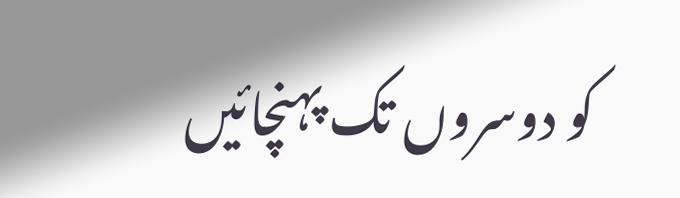کو دوسروں تک پہنچائیں